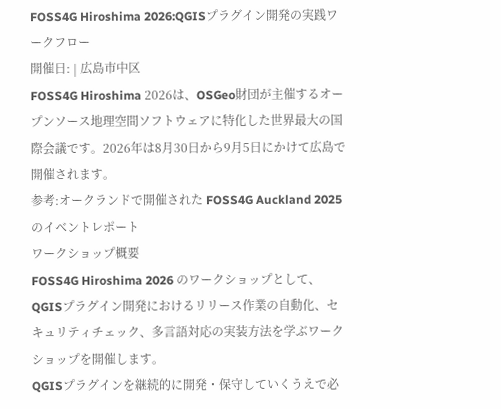FOSS4G Hiroshima 2026:QGISプラグイン開発の実践ワークフロー
開催日: | 広島市中区
FOSS4G Hiroshima 2026は、OSGeo財団が主催するオープンソース地理空間ソフトウェアに特化した世界最大の国際会議です。2026年は8月30日から9月5日にかけて広島で開催されます。
参考:オークランドで開催された FOSS4G Auckland 2025のイベントレポート
ワークショップ概要
FOSS4G Hiroshima 2026 のワークショップとして、QGISプラグイン開発におけるリリース作業の自動化、セキュリティチェック、多言語対応の実装方法を学ぶワークショップを開催します。
QGISプラグインを継続的に開発・保守していくうえで必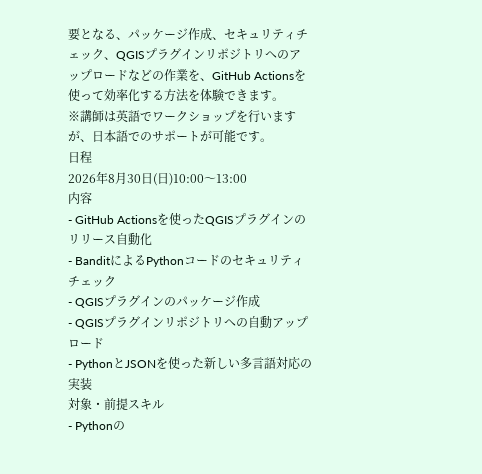要となる、パッケージ作成、セキュリティチェック、QGISプラグインリポジトリへのアップロードなどの作業を、GitHub Actionsを使って効率化する方法を体験できます。
※講師は英語でワークショップを行いますが、日本語でのサポートが可能です。
日程
2026年8月30日(日)10:00〜13:00
内容
- GitHub Actionsを使ったQGISプラグインのリリース自動化
- BanditによるPythonコードのセキュリティチェック
- QGISプラグインのパッケージ作成
- QGISプラグインリポジトリへの自動アップロード
- PythonとJSONを使った新しい多言語対応の実装
対象・前提スキル
- Pythonの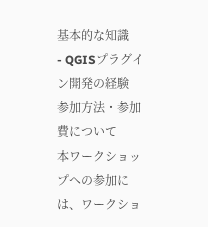基本的な知識
- QGISプラグイン開発の経験
参加方法・参加費について
本ワークショップへの参加には、ワークショ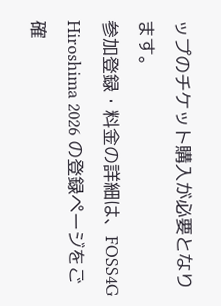ップのチケット購入が必要となります。
参加登録・料金の詳細は、FOSS4G Hiroshima 2026 の登録ページをご確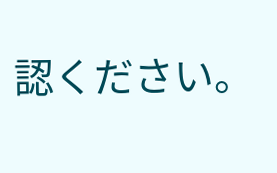認ください。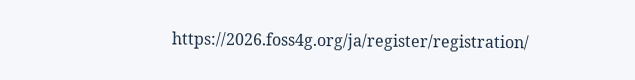https://2026.foss4g.org/ja/register/registration/